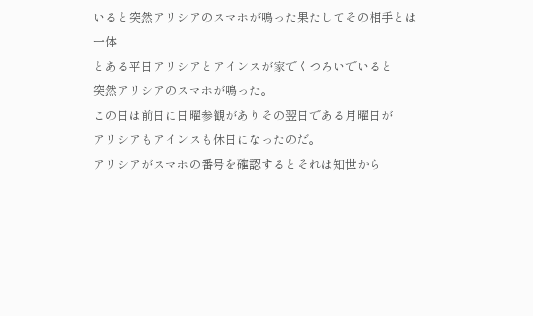いると突然アリシアのスマホが鳴った果たしてその相手とは
一体
とある平日アリシアとアインスが家でくつろいでいると
突然アリシアのスマホが鳴った。
この日は前日に日曜参観がありその翌日である月曜日が
アリシアもアインスも休日になったのだ。
アリシアがスマホの番号を確認するとそれは知世から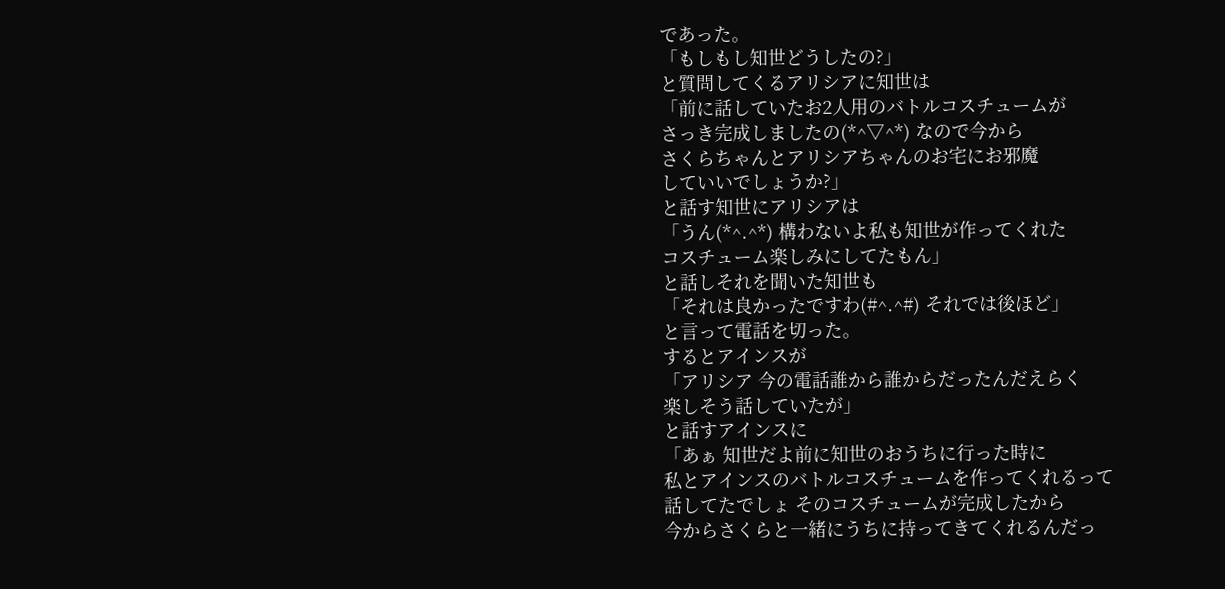であった。
「もしもし知世どうしたの?」
と質問してくるアリシアに知世は
「前に話していたお2人用のバトルコスチュームが
さっき完成しましたの(*^▽^*) なので今から
さくらちゃんとアリシアちゃんのお宅にお邪魔
していいでしょうか?」
と話す知世にアリシアは
「うん(*^.^*) 構わないよ私も知世が作ってくれた
コスチューム楽しみにしてたもん」
と話しそれを聞いた知世も
「それは良かったですわ(#^.^#) それでは後ほど」
と言って電話を切った。
するとアインスが
「アリシア 今の電話誰から誰からだったんだえらく
楽しそう話していたが」
と話すアインスに
「あぁ 知世だよ前に知世のおうちに行った時に
私とアインスのバトルコスチュームを作ってくれるって
話してたでしょ そのコスチュームが完成したから
今からさくらと一緒にうちに持ってきてくれるんだっ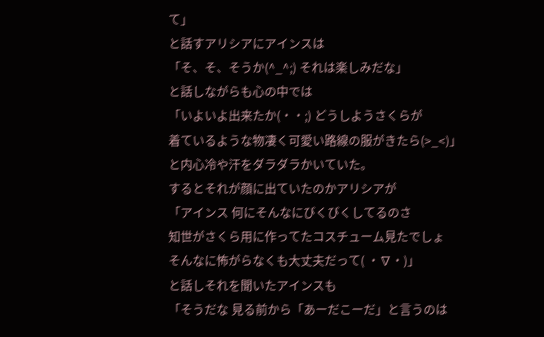て」
と話すアリシアにアインスは
「そ、そ、そうか(^_^;) それは楽しみだな」
と話しながらも心の中では
「いよいよ出来たか(・・;) どうしようさくらが
着ているような物凄く可愛い路線の服がきたら(>_<)」
と内心冷や汗をダラダラかいていた。
するとそれが顔に出ていたのかアリシアが
「アインス 何にそんなにびくびくしてるのさ
知世がさくら用に作ってたコスチューム見たでしょ
そんなに怖がらなくも大丈夫だって( ・∇・)」
と話しそれを聞いたアインスも
「そうだな 見る前から「あーだこーだ」と言うのは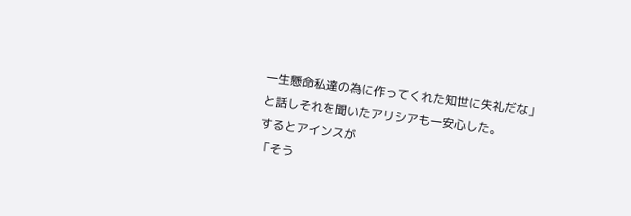一生懸命私達の為に作ってくれた知世に失礼だな」
と話しそれを聞いたアリシアも一安心した。
するとアインスが
「そう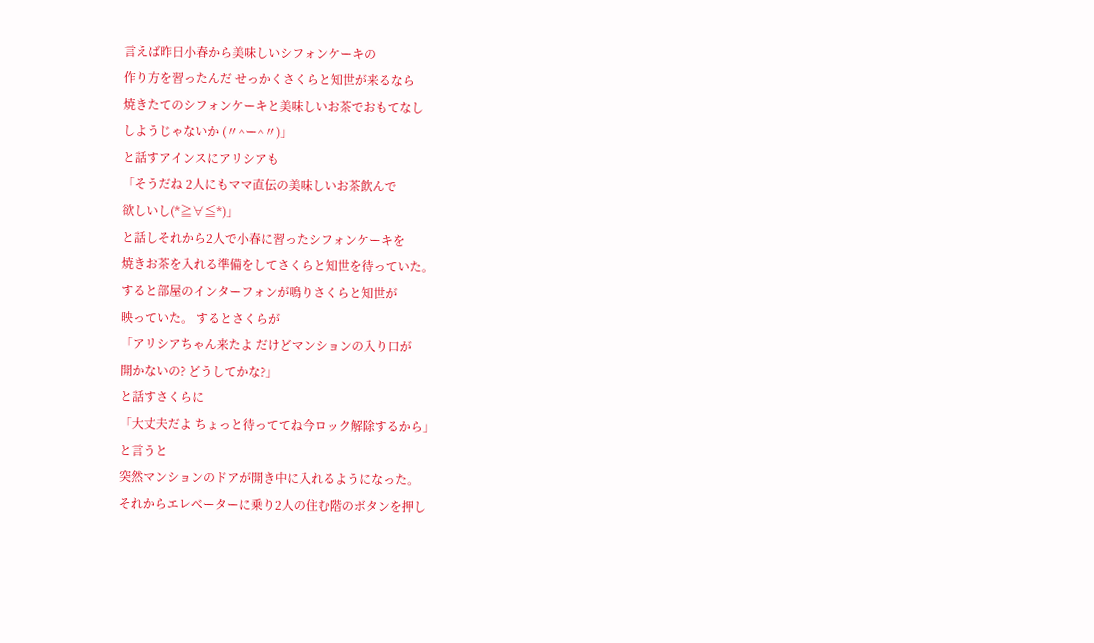言えば昨日小春から美味しいシフォンケーキの
作り方を習ったんだ せっかくさくらと知世が来るなら
焼きたてのシフォンケーキと美味しいお茶でおもてなし
しようじゃないか (〃^ー^〃)」
と話すアインスにアリシアも
「そうだね 2人にもママ直伝の美味しいお茶飲んで
欲しいし(*≧∀≦*)」
と話しそれから2人で小春に習ったシフォンケーキを
焼きお茶を入れる準備をしてさくらと知世を待っていた。
すると部屋のインターフォンが鳴りさくらと知世が
映っていた。 するとさくらが
「アリシアちゃん来たよ だけどマンションの入り口が
開かないの? どうしてかな?」
と話すさくらに
「大丈夫だよ ちょっと待っててね今ロック解除するから」
と言うと
突然マンションのドアが開き中に入れるようになった。
それからエレベーターに乗り2人の住む階のボタンを押し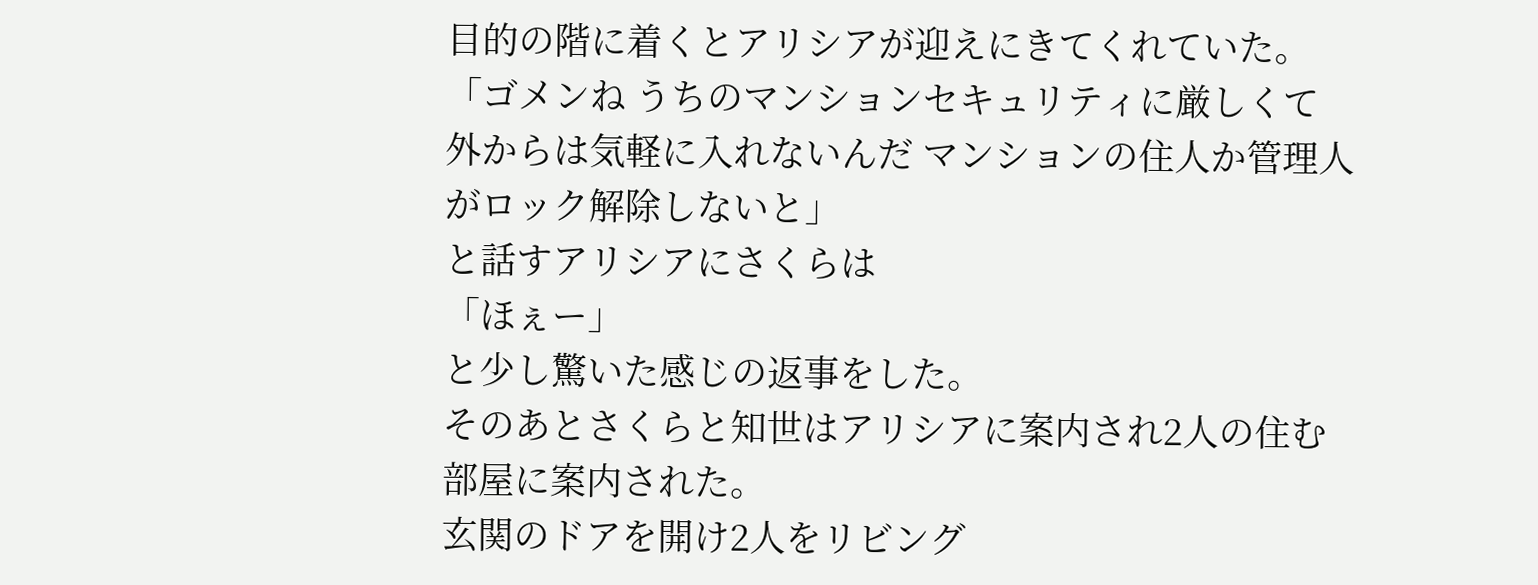目的の階に着くとアリシアが迎えにきてくれていた。
「ゴメンね うちのマンションセキュリティに厳しくて
外からは気軽に入れないんだ マンションの住人か管理人
がロック解除しないと」
と話すアリシアにさくらは
「ほぇー」
と少し驚いた感じの返事をした。
そのあとさくらと知世はアリシアに案内され2人の住む
部屋に案内された。
玄関のドアを開け2人をリビング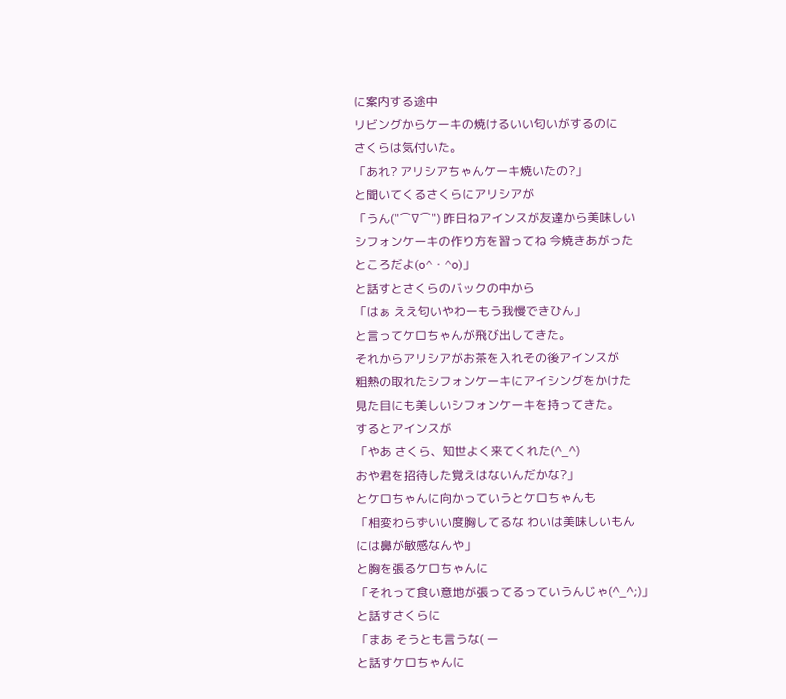に案内する途中
リビングからケーキの焼けるいい匂いがするのに
さくらは気付いた。
「あれ? アリシアちゃんケーキ焼いたの?」
と聞いてくるさくらにアリシアが
「うん("⌒∇⌒") 昨日ねアインスが友達から美味しい
シフォンケーキの作り方を習ってね 今焼きあがった
ところだよ(o^・^o)」
と話すとさくらのバックの中から
「はぁ ええ匂いやわーもう我慢できひん」
と言ってケロちゃんが飛び出してきた。
それからアリシアがお茶を入れその後アインスが
粗熱の取れたシフォンケーキにアイシングをかけた
見た目にも美しいシフォンケーキを持ってきた。
するとアインスが
「やあ さくら、知世よく来てくれた(^_^)
おや君を招待した覚えはないんだかな?」
とケロちゃんに向かっていうとケロちゃんも
「相変わらずいい度胸してるな わいは美味しいもん
には鼻が敏感なんや」
と胸を張るケロちゃんに
「それって食い意地が張ってるっていうんじゃ(^_^;)」
と話すさくらに
「まあ そうとも言うな( ー
と話すケロちゃんに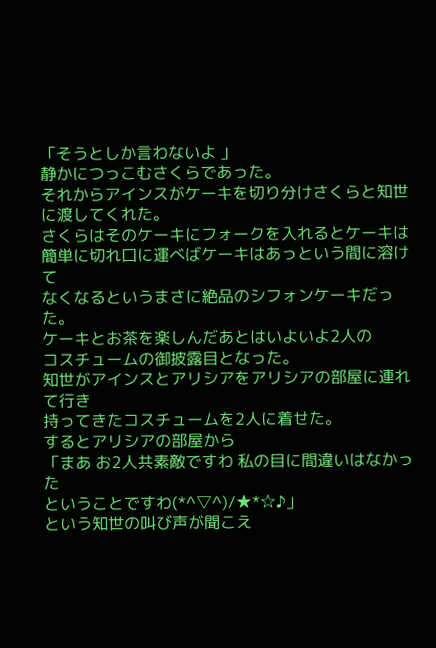「そうとしか言わないよ 」
静かにつっこむさくらであった。
それからアインスがケーキを切り分けさくらと知世
に渡してくれた。
さくらはそのケーキにフォークを入れるとケーキは
簡単に切れ口に運べばケーキはあっという間に溶けて
なくなるというまさに絶品のシフォンケーキだった。
ケーキとお茶を楽しんだあとはいよいよ2人の
コスチュームの御披露目となった。
知世がアインスとアリシアをアリシアの部屋に連れて行き
持ってきたコスチュームを2人に着せた。
するとアリシアの部屋から
「まあ お2人共素敵ですわ 私の目に間違いはなかった
ということですわ(*^▽^)/★*☆♪」
という知世の叫び声が聞こえ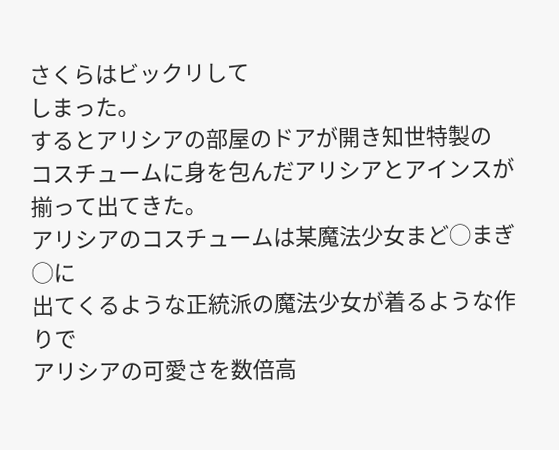さくらはビックリして
しまった。
するとアリシアの部屋のドアが開き知世特製の
コスチュームに身を包んだアリシアとアインスが
揃って出てきた。
アリシアのコスチュームは某魔法少女まど◯まぎ◯に
出てくるような正統派の魔法少女が着るような作りで
アリシアの可愛さを数倍高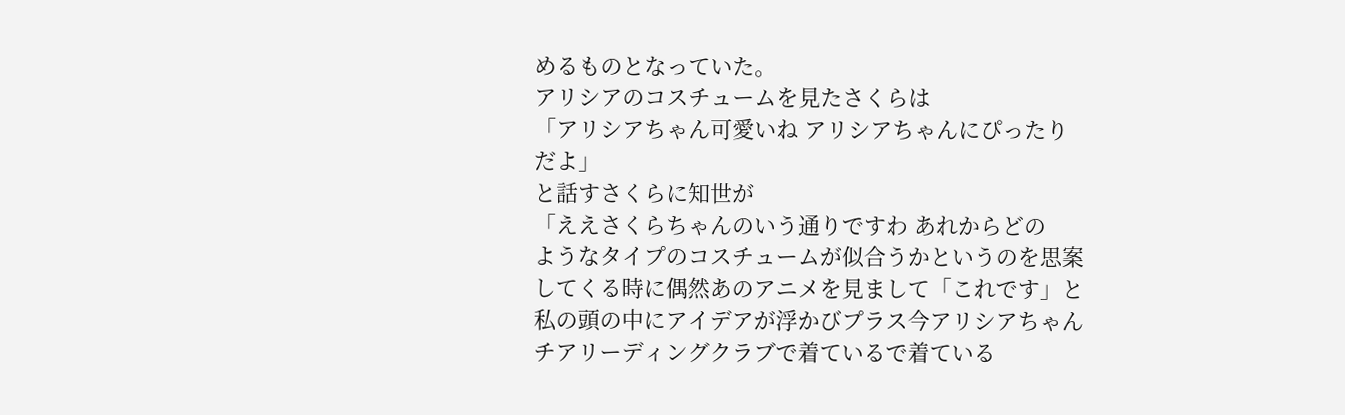めるものとなっていた。
アリシアのコスチュームを見たさくらは
「アリシアちゃん可愛いね アリシアちゃんにぴったり
だよ」
と話すさくらに知世が
「ええさくらちゃんのいう通りですわ あれからどの
ようなタイプのコスチュームが似合うかというのを思案
してくる時に偶然あのアニメを見まして「これです」と
私の頭の中にアイデアが浮かびプラス今アリシアちゃん
チアリーディングクラブで着ているで着ている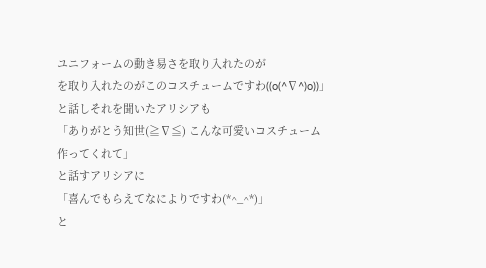ユニフォームの動き易さを取り入れたのが
を取り入れたのがこのコスチュームですわ((o(^∇^)o))」
と話しそれを聞いたアリシアも
「ありがとう知世(≧∇≦) こんな可愛いコスチューム
作ってくれて」
と話すアリシアに
「喜んでもらえてなによりですわ(*^_^*)」
と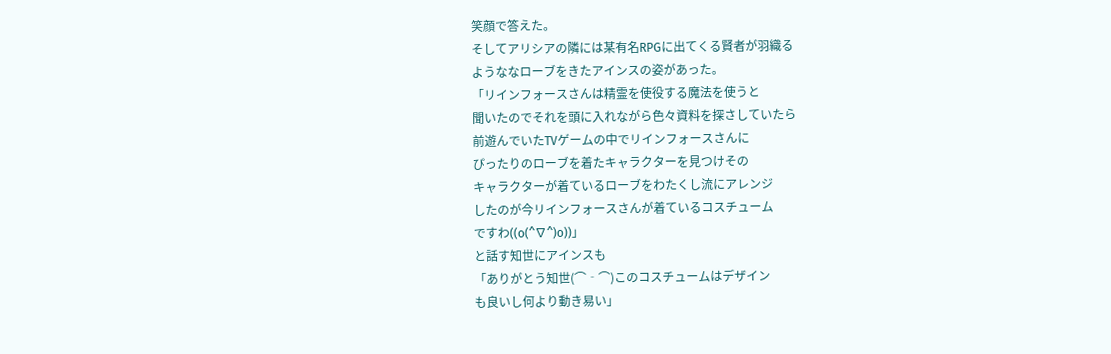笑顔で答えた。
そしてアリシアの隣には某有名RPGに出てくる賢者が羽織る
ようななローブをきたアインスの姿があった。
「リインフォースさんは精霊を使役する魔法を使うと
聞いたのでそれを頭に入れながら色々資料を探さしていたら
前遊んでいたTVゲームの中でリインフォースさんに
ぴったりのローブを着たキャラクターを見つけその
キャラクターが着ているローブをわたくし流にアレンジ
したのが今リインフォースさんが着ているコスチューム
ですわ((o(^∇^)o))」
と話す知世にアインスも
「ありがとう知世(⌒‐⌒)このコスチュームはデザイン
も良いし何より動き易い」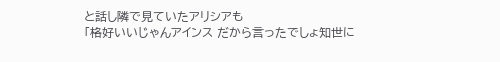と話し隣で見ていたアリシアも
「格好いいじゃんアインス だから言ったでしょ知世に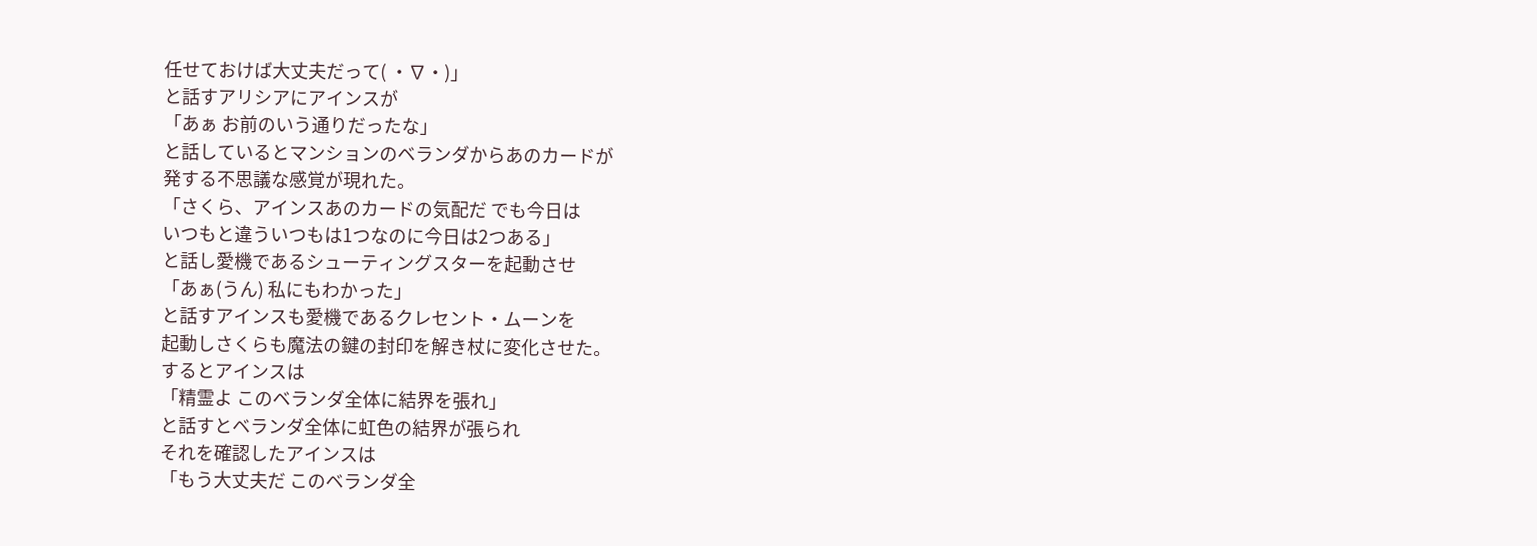任せておけば大丈夫だって( ・∇・)」
と話すアリシアにアインスが
「あぁ お前のいう通りだったな」
と話しているとマンションのベランダからあのカードが
発する不思議な感覚が現れた。
「さくら、アインスあのカードの気配だ でも今日は
いつもと違ういつもは1つなのに今日は2つある」
と話し愛機であるシューティングスターを起動させ
「あぁ(うん) 私にもわかった」
と話すアインスも愛機であるクレセント・ムーンを
起動しさくらも魔法の鍵の封印を解き杖に変化させた。
するとアインスは
「精霊よ このベランダ全体に結界を張れ」
と話すとベランダ全体に虹色の結界が張られ
それを確認したアインスは
「もう大丈夫だ このベランダ全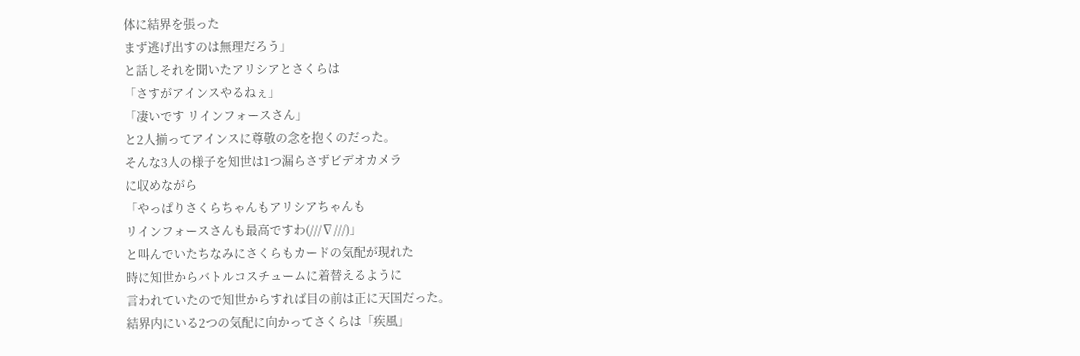体に結界を張った
まず逃げ出すのは無理だろう」
と話しそれを聞いたアリシアとさくらは
「さすがアインスやるねぇ」
「凄いです リインフォースさん」
と2人揃ってアインスに尊敬の念を抱くのだった。
そんな3人の様子を知世は1つ漏らさずビデオカメラ
に収めながら
「やっぱりさくらちゃんもアリシアちゃんも
リインフォースさんも最高ですわ(///∇///)」
と叫んでいたちなみにさくらもカードの気配が現れた
時に知世からバトルコスチュームに着替えるように
言われていたので知世からすれば目の前は正に天国だった。
結界内にいる2つの気配に向かってさくらは「疾風」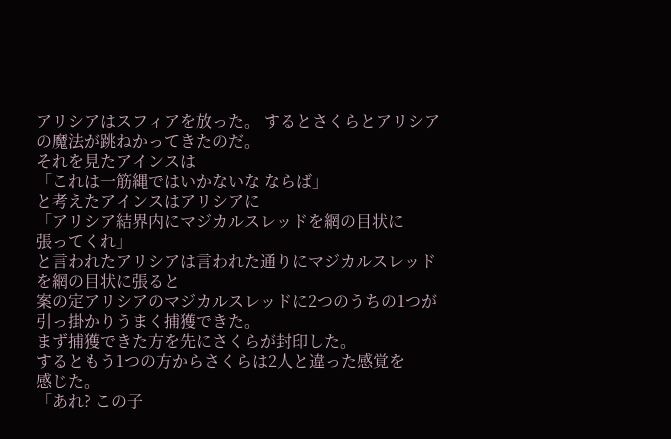アリシアはスフィアを放った。 するとさくらとアリシア
の魔法が跳ねかってきたのだ。
それを見たアインスは
「これは一筋縄ではいかないな ならば」
と考えたアインスはアリシアに
「アリシア結界内にマジカルスレッドを網の目状に
張ってくれ」
と言われたアリシアは言われた通りにマジカルスレッド
を網の目状に張ると
案の定アリシアのマジカルスレッドに2つのうちの1つが
引っ掛かりうまく捕獲できた。
まず捕獲できた方を先にさくらが封印した。
するともう1つの方からさくらは2人と違った感覚を
感じた。
「あれ? この子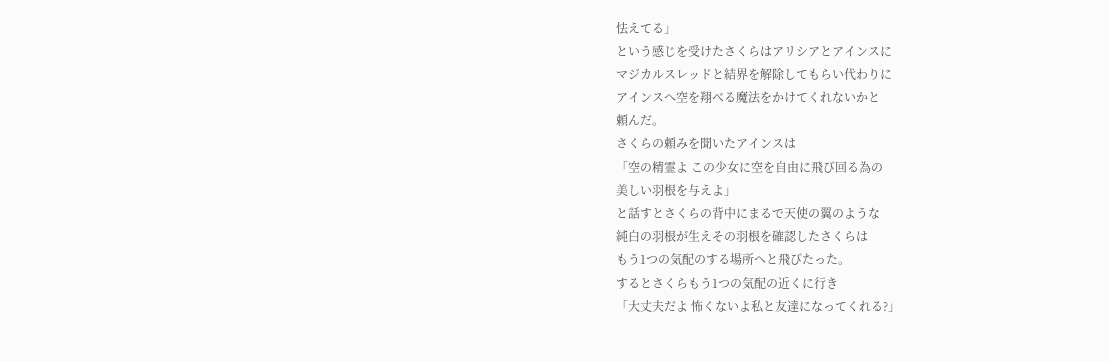怯えてる」
という感じを受けたさくらはアリシアとアインスに
マジカルスレッドと結界を解除してもらい代わりに
アインスへ空を翔べる魔法をかけてくれないかと
頼んだ。
さくらの頼みを聞いたアインスは
「空の精霊よ この少女に空を自由に飛び回る為の
美しい羽根を与えよ」
と話すとさくらの背中にまるで天使の翼のような
純白の羽根が生えその羽根を確認したさくらは
もう1つの気配のする場所へと飛びたった。
するとさくらもう1つの気配の近くに行き
「大丈夫だよ 怖くないよ私と友達になってくれる?」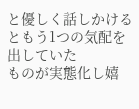と優しく話しかけるともう1つの気配を出していた
ものが実態化し嬉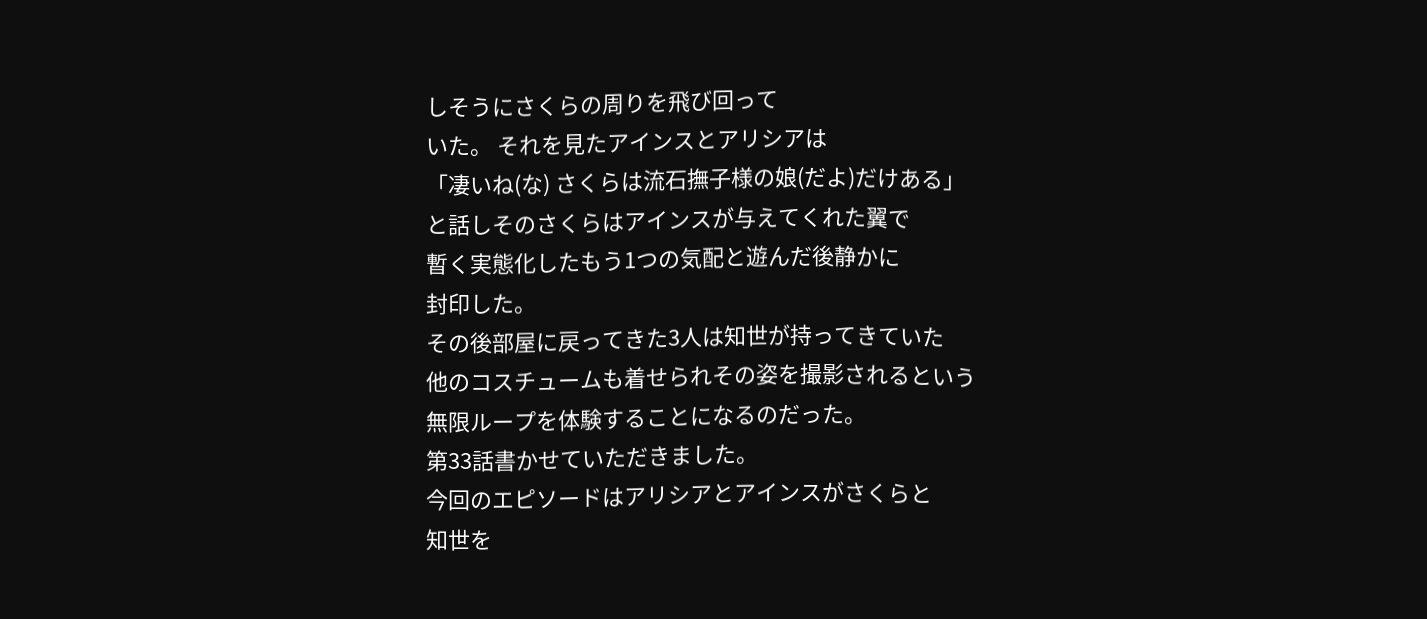しそうにさくらの周りを飛び回って
いた。 それを見たアインスとアリシアは
「凄いね(な) さくらは流石撫子様の娘(だよ)だけある」
と話しそのさくらはアインスが与えてくれた翼で
暫く実態化したもう1つの気配と遊んだ後静かに
封印した。
その後部屋に戻ってきた3人は知世が持ってきていた
他のコスチュームも着せられその姿を撮影されるという
無限ループを体験することになるのだった。
第33話書かせていただきました。
今回のエピソードはアリシアとアインスがさくらと
知世を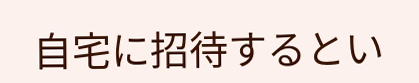自宅に招待するとい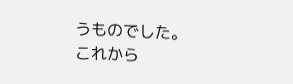うものでした。
これから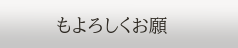もよろしくお願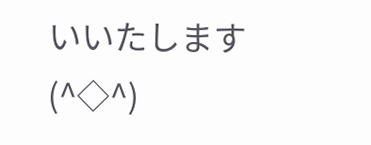いいたします(^◇^)